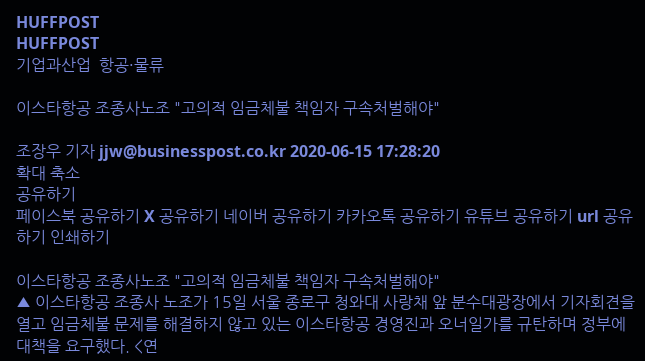HUFFPOST
HUFFPOST
기업과산업  항공·물류

이스타항공 조종사노조 "고의적 임금체불 책임자 구속처벌해야"

조장우 기자 jjw@businesspost.co.kr 2020-06-15 17:28:20
확대 축소
공유하기
페이스북 공유하기 X 공유하기 네이버 공유하기 카카오톡 공유하기 유튜브 공유하기 url 공유하기 인쇄하기

이스타항공 조종사노조 "고의적 임금체불 책임자 구속처벌해야"
▲ 이스타항공 조종사 노조가 15일 서울 종로구 청와대 사랑채 앞 분수대광장에서 기자회견을 열고 임금체불 문제를 해결하지 않고 있는 이스타항공 경영진과 오너일가를 규탄하며 정부에 대책을 요구했다. <연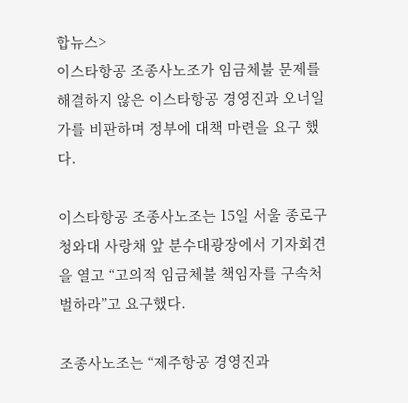합뉴스>
이스타항공 조종사노조가 임금체불 문제를 해결하지 않은 이스타항공 경영진과 오너일가를 비판하며 정부에 대책 마련을 요구 했다.

이스타항공 조종사노조는 15일 서울 종로구 청와대 사랑채 앞 분수대광장에서 기자회견을 열고 “고의적 임금체불 책임자를 구속처벌하라”고 요구했다.

조종사노조는 “제주항공 경영진과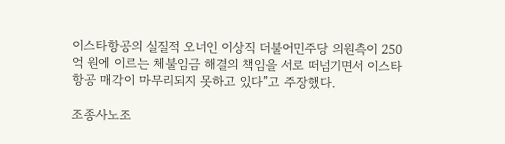이스타항공의 실질적 오너인 이상직 더불어민주당 의원측이 250억 원에 이르는 체불임금 해결의 책임을 서로 떠넘기면서 이스타항공 매각이 마무리되지 못하고 있다”고 주장했다.

조종사노조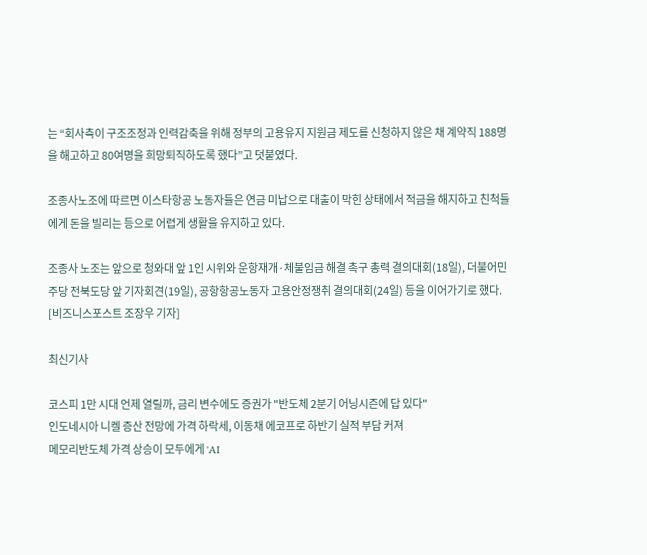는 “회사측이 구조조정과 인력감축을 위해 정부의 고용유지 지원금 제도를 신청하지 않은 채 계약직 188명을 해고하고 80여명을 희망퇴직하도록 했다”고 덧붙였다.

조종사노조에 따르면 이스타항공 노동자들은 연금 미납으로 대출이 막힌 상태에서 적금을 해지하고 친척들에게 돈을 빌리는 등으로 어렵게 생활을 유지하고 있다.

조종사 노조는 앞으로 청와대 앞 1인 시위와 운항재개·체불임금 해결 촉구 총력 결의대회(18일), 더불어민주당 전북도당 앞 기자회견(19일), 공항항공노동자 고용안정쟁취 결의대회(24일) 등을 이어가기로 했다. [비즈니스포스트 조장우 기자]

최신기사

코스피 1만 시대 언제 열릴까, 금리 변수에도 증권가 "반도체 2분기 어닝시즌에 답 있다"
인도네시아 니켈 증산 전망에 가격 하락세, 이동채 에코프로 하반기 실적 부담 커져
메모리반도체 가격 상승이 모두에게 'AI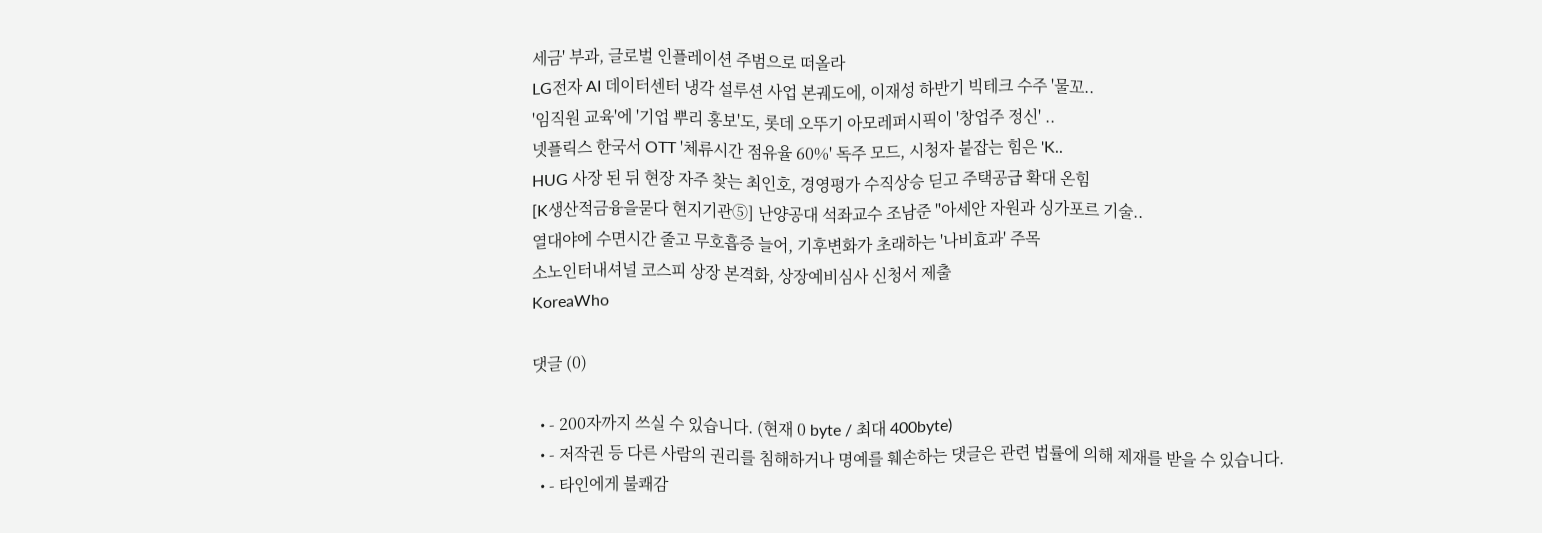세금' 부과, 글로벌 인플레이션 주범으로 떠올라
LG전자 AI 데이터센터 냉각 설루션 사업 본궤도에, 이재성 하반기 빅테크 수주 '물꼬..
'임직원 교육'에 '기업 뿌리 홍보'도, 롯데 오뚜기 아모레퍼시픽이 '창업주 정신' ..
넷플릭스 한국서 OTT '체류시간 점유율 60%' 독주 모드, 시청자 붙잡는 힘은 'K..
HUG 사장 된 뒤 현장 자주 찾는 최인호, 경영평가 수직상승 딛고 주택공급 확대 온힘
[K생산적금융을묻다 현지기관⑤] 난양공대 석좌교수 조남준 "아세안 자원과 싱가포르 기술..
열대야에 수면시간 줄고 무호흡증 늘어, 기후변화가 초래하는 '나비효과' 주목
소노인터내셔널 코스피 상장 본격화, 상장예비심사 신청서 제출
KoreaWho

댓글 (0)

  • - 200자까지 쓰실 수 있습니다. (현재 0 byte / 최대 400byte)
  • - 저작권 등 다른 사람의 권리를 침해하거나 명예를 훼손하는 댓글은 관련 법률에 의해 제재를 받을 수 있습니다.
  • - 타인에게 불쾌감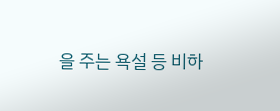을 주는 욕설 등 비하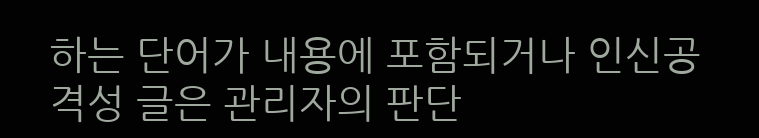하는 단어가 내용에 포함되거나 인신공격성 글은 관리자의 판단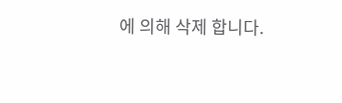에 의해 삭제 합니다.